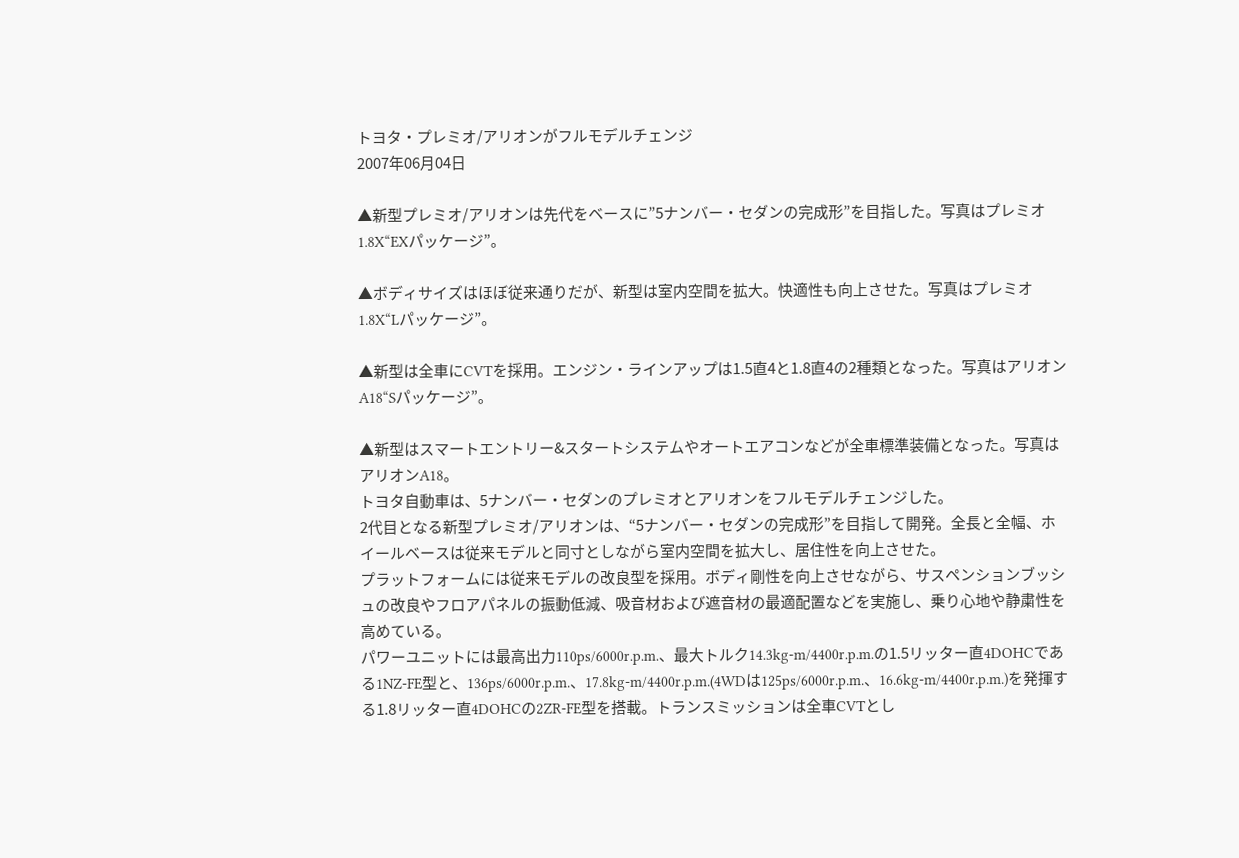トヨタ・プレミオ/アリオンがフルモデルチェンジ
2007年06月04日

▲新型プレミオ/アリオンは先代をベースに”5ナンバー・セダンの完成形”を目指した。写真はプレミオ1.8X“EXパッケージ”。

▲ボディサイズはほぼ従来通りだが、新型は室内空間を拡大。快適性も向上させた。写真はプレミオ1.8X“Lパッケージ”。

▲新型は全車にCVTを採用。エンジン・ラインアップは1.5直4と1.8直4の2種類となった。写真はアリオンA18“Sパッケージ”。

▲新型はスマートエントリー&スタートシステムやオートエアコンなどが全車標準装備となった。写真はアリオンA18。
トヨタ自動車は、5ナンバー・セダンのプレミオとアリオンをフルモデルチェンジした。
2代目となる新型プレミオ/アリオンは、“5ナンバー・セダンの完成形”を目指して開発。全長と全幅、ホイールベースは従来モデルと同寸としながら室内空間を拡大し、居住性を向上させた。
プラットフォームには従来モデルの改良型を採用。ボディ剛性を向上させながら、サスペンションブッシュの改良やフロアパネルの振動低減、吸音材および遮音材の最適配置などを実施し、乗り心地や静粛性を高めている。
パワーユニットには最高出力110ps/6000r.p.m.、最大トルク14.3kg-m/4400r.p.m.の1.5リッター直4DOHCである1NZ-FE型と、136ps/6000r.p.m.、17.8kg-m/4400r.p.m.(4WDは125ps/6000r.p.m.、16.6kg-m/4400r.p.m.)を発揮する1.8リッター直4DOHCの2ZR-FE型を搭載。トランスミッションは全車CVTとし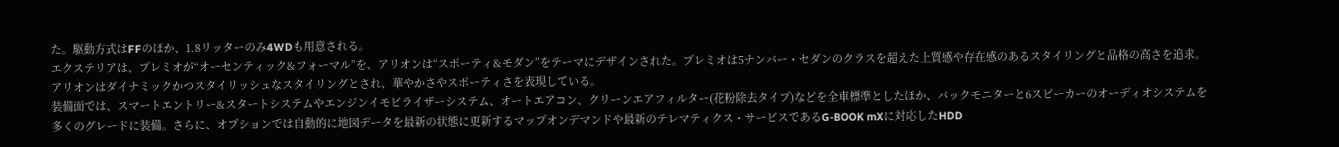た。駆動方式はFFのほか、1.8リッターのみ4WDも用意される。
エクステリアは、プレミオが“オーセンティック&フォーマル”を、アリオンは“スポーティ&モダン”をテーマにデザインされた。プレミオは5ナンバー・セダンのクラスを超えた上質感や存在感のあるスタイリングと品格の高さを追求。アリオンはダイナミックかつスタイリッシュなスタイリングとされ、華やかさやスポーティさを表現している。
装備面では、スマートエントリー&スタートシステムやエンジンイモビライザーシステム、オートエアコン、クリーンエアフィルター(花粉除去タイプ)などを全車標準としたほか、バックモニターと6スピーカーのオーディオシステムを多くのグレードに装備。さらに、オプションでは自動的に地図データを最新の状態に更新するマップオンデマンドや最新のテレマティクス・サービスであるG-BOOK mXに対応したHDD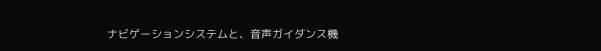ナビゲーションシステムと、音声ガイダンス機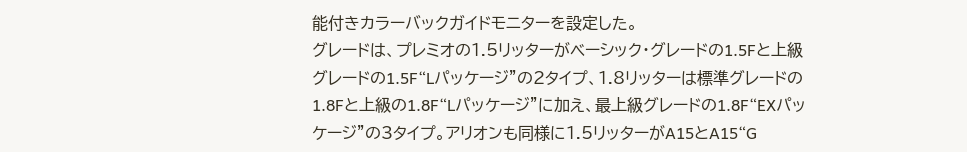能付きカラーバックガイドモニターを設定した。
グレードは、プレミオの1.5リッターがベーシック・グレードの1.5Fと上級グレードの1.5F“Lパッケージ”の2タイプ、1.8リッターは標準グレードの1.8Fと上級の1.8F“Lパッケージ”に加え、最上級グレードの1.8F“EXパッケージ”の3タイプ。アリオンも同様に1.5リッターがA15とA15“G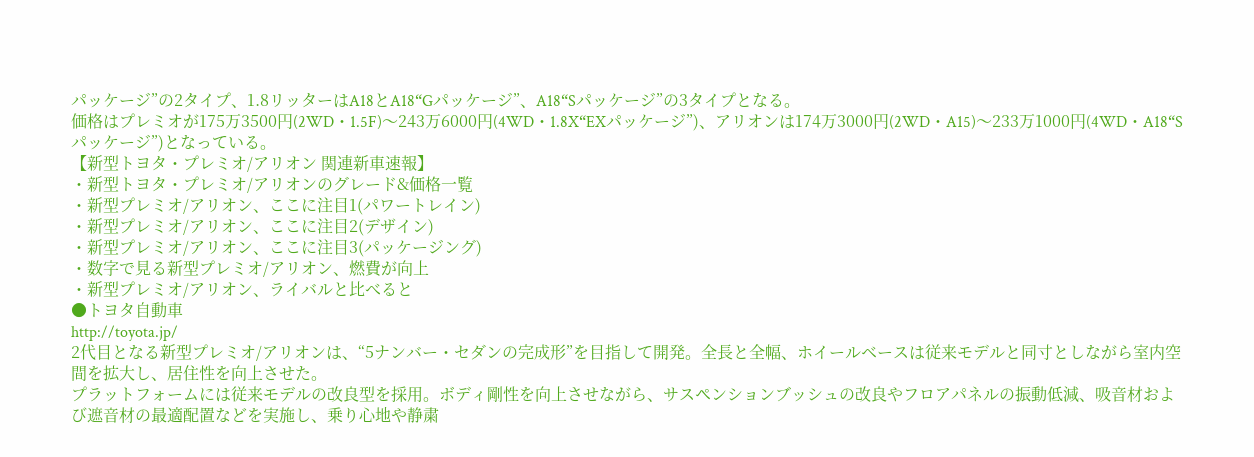パッケージ”の2タイプ、1.8リッターはA18とA18“Gパッケージ”、A18“Sパッケージ”の3タイプとなる。
価格はプレミオが175万3500円(2WD・1.5F)〜243万6000円(4WD・1.8X“EXパッケージ”)、アリオンは174万3000円(2WD・A15)〜233万1000円(4WD・A18“Sパッケージ”)となっている。
【新型トヨタ・プレミオ/アリオン 関連新車速報】
・新型トヨタ・プレミオ/アリオンのグレード&価格一覧
・新型プレミオ/アリオン、ここに注目1(パワートレイン)
・新型プレミオ/アリオン、ここに注目2(デザイン)
・新型プレミオ/アリオン、ここに注目3(パッケージング)
・数字で見る新型プレミオ/アリオン、燃費が向上
・新型プレミオ/アリオン、ライバルと比べると
●トヨタ自動車
http://toyota.jp/
2代目となる新型プレミオ/アリオンは、“5ナンバー・セダンの完成形”を目指して開発。全長と全幅、ホイールベースは従来モデルと同寸としながら室内空間を拡大し、居住性を向上させた。
プラットフォームには従来モデルの改良型を採用。ボディ剛性を向上させながら、サスペンションブッシュの改良やフロアパネルの振動低減、吸音材および遮音材の最適配置などを実施し、乗り心地や静粛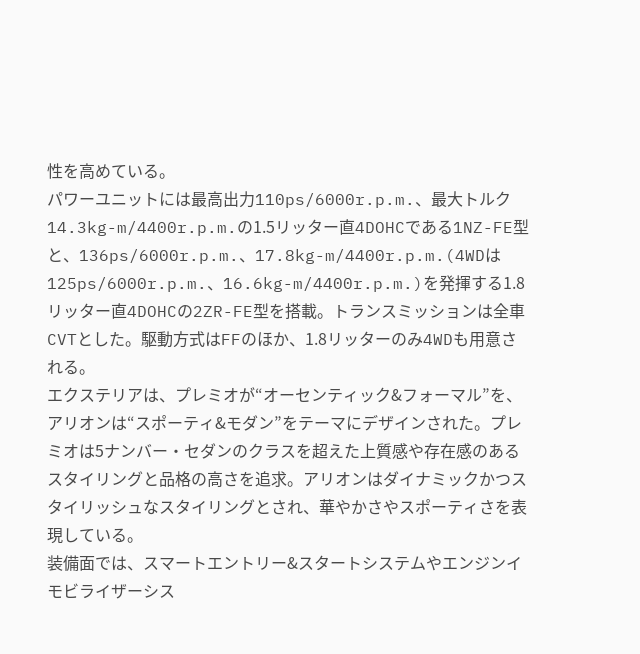性を高めている。
パワーユニットには最高出力110ps/6000r.p.m.、最大トルク14.3kg-m/4400r.p.m.の1.5リッター直4DOHCである1NZ-FE型と、136ps/6000r.p.m.、17.8kg-m/4400r.p.m.(4WDは125ps/6000r.p.m.、16.6kg-m/4400r.p.m.)を発揮する1.8リッター直4DOHCの2ZR-FE型を搭載。トランスミッションは全車CVTとした。駆動方式はFFのほか、1.8リッターのみ4WDも用意される。
エクステリアは、プレミオが“オーセンティック&フォーマル”を、アリオンは“スポーティ&モダン”をテーマにデザインされた。プレミオは5ナンバー・セダンのクラスを超えた上質感や存在感のあるスタイリングと品格の高さを追求。アリオンはダイナミックかつスタイリッシュなスタイリングとされ、華やかさやスポーティさを表現している。
装備面では、スマートエントリー&スタートシステムやエンジンイモビライザーシス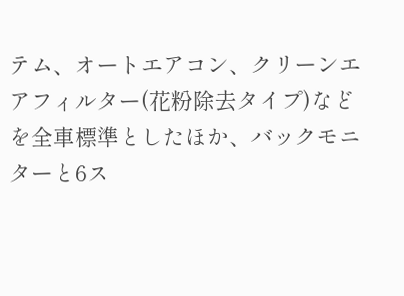テム、オートエアコン、クリーンエアフィルター(花粉除去タイプ)などを全車標準としたほか、バックモニターと6ス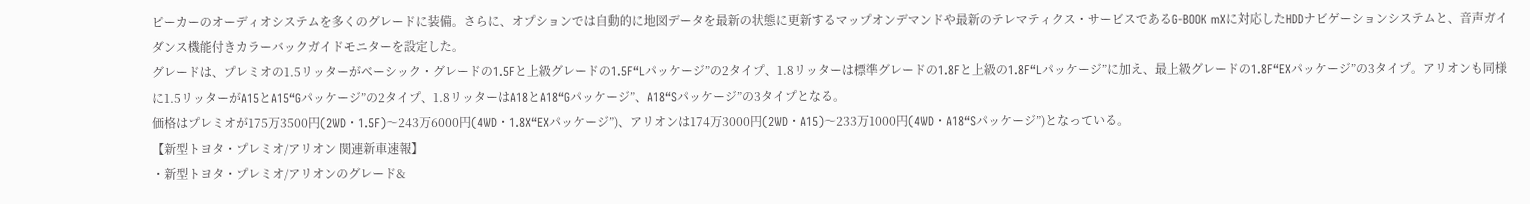ピーカーのオーディオシステムを多くのグレードに装備。さらに、オプションでは自動的に地図データを最新の状態に更新するマップオンデマンドや最新のテレマティクス・サービスであるG-BOOK mXに対応したHDDナビゲーションシステムと、音声ガイダンス機能付きカラーバックガイドモニターを設定した。
グレードは、プレミオの1.5リッターがベーシック・グレードの1.5Fと上級グレードの1.5F“Lパッケージ”の2タイプ、1.8リッターは標準グレードの1.8Fと上級の1.8F“Lパッケージ”に加え、最上級グレードの1.8F“EXパッケージ”の3タイプ。アリオンも同様に1.5リッターがA15とA15“Gパッケージ”の2タイプ、1.8リッターはA18とA18“Gパッケージ”、A18“Sパッケージ”の3タイプとなる。
価格はプレミオが175万3500円(2WD・1.5F)〜243万6000円(4WD・1.8X“EXパッケージ”)、アリオンは174万3000円(2WD・A15)〜233万1000円(4WD・A18“Sパッケージ”)となっている。
【新型トヨタ・プレミオ/アリオン 関連新車速報】
・新型トヨタ・プレミオ/アリオンのグレード&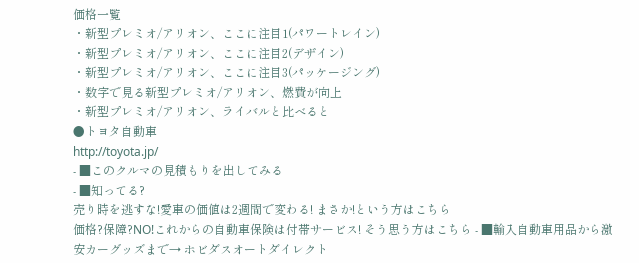価格一覧
・新型プレミオ/アリオン、ここに注目1(パワートレイン)
・新型プレミオ/アリオン、ここに注目2(デザイン)
・新型プレミオ/アリオン、ここに注目3(パッケージング)
・数字で見る新型プレミオ/アリオン、燃費が向上
・新型プレミオ/アリオン、ライバルと比べると
●トヨタ自動車
http://toyota.jp/
- ■このクルマの見積もりを出してみる
- ■知ってる?
売り時を逃すな!愛車の価値は2週間で変わる! まさか!という方はこちら
価格?保障?NO!これからの自動車保険は付帯サービス! そう思う方はこちら - ■輸入自動車用品から激安カーグッズまで→ ホビダスオートダイレクト